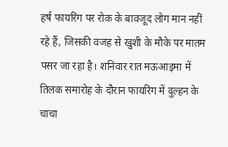हर्ष फायरिंग पर रोक के बावजूद लोग मान नहीं रहे हैं, जिसकी वजह से खुशी के मौके पर मातम पसर जा रहा है। शनिवार रात मऊआइमा में तिलक समारोह के दौरान फायरिंग में दुल्हन के चाचा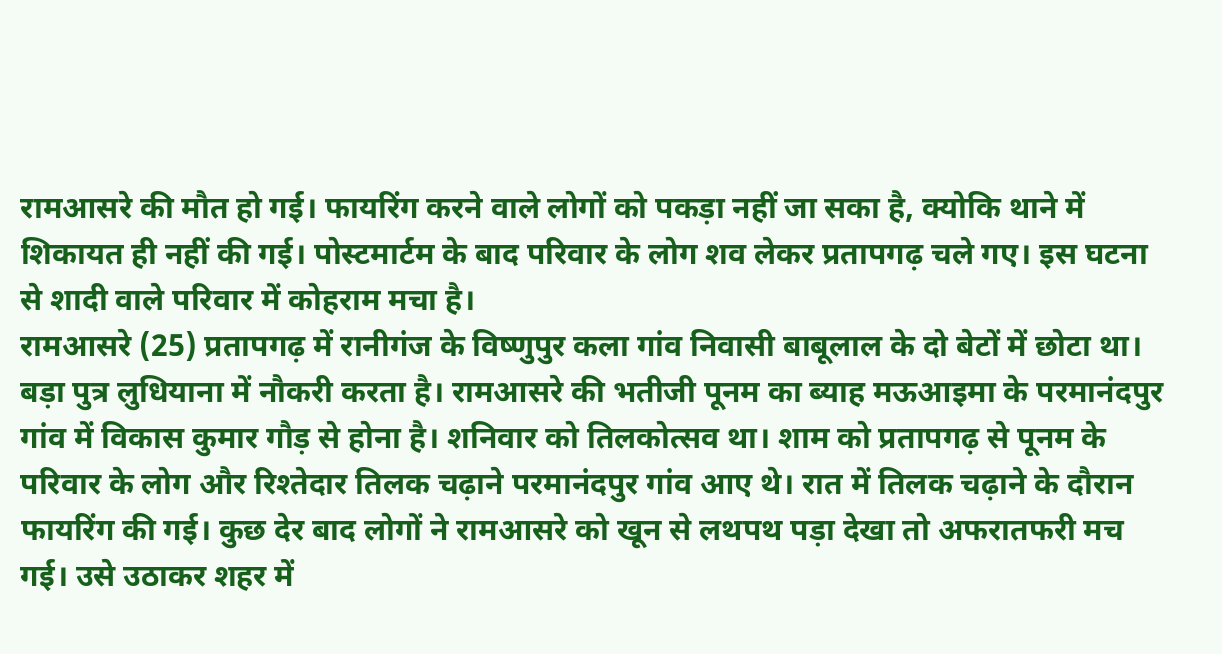रामआसरे की मौत हो गई। फायरिंग करने वाले लोगों को पकड़ा नहीं जा सका है, क्योकि थाने में शिकायत ही नहीं की गई। पोस्टमार्टम के बाद परिवार के लोग शव लेकर प्रतापगढ़ चले गए। इस घटना से शादी वाले परिवार में कोहराम मचा है।
रामआसरे (25) प्रतापगढ़ में रानीगंज के विष्णुपुर कला गांव निवासी बाबूलाल के दो बेटों में छोटा था। बड़ा पुत्र लुधियाना में नौकरी करता है। रामआसरे की भतीजी पूनम का ब्याह मऊआइमा के परमानंदपुर गांव में विकास कुमार गौड़ से होना है। शनिवार को तिलकोत्सव था। शाम को प्रतापगढ़ से पूनम के परिवार के लोग और रिश्तेदार तिलक चढ़ाने परमानंदपुर गांव आए थे। रात में तिलक चढ़ाने के दौरान फायरिंग की गई। कुछ देर बाद लोगों ने रामआसरे को खून से लथपथ पड़ा देखा तो अफरातफरी मच गई। उसे उठाकर शहर में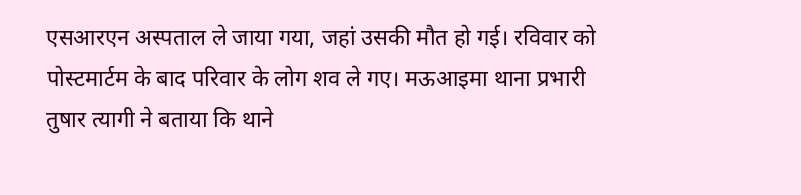एसआरएन अस्पताल ले जाया गया, जहां उसकी मौत हो गई। रविवार को पोस्टमार्टम के बाद परिवार के लोग शव ले गए। मऊआइमा थाना प्रभारी तुषार त्यागी ने बताया कि थाने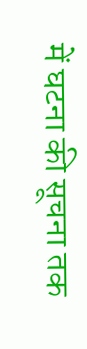में घटना की सूचना तक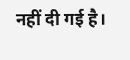नहीं दी गई है।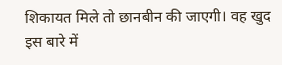शिकायत मिले तो छानबीन की जाएगी। वह खुद इस बारे में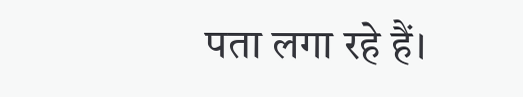पता लगा रहे हैं।